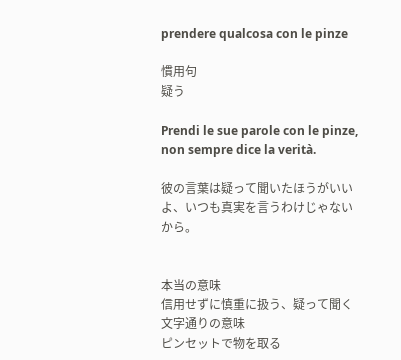prendere qualcosa con le pinze

慣用句
疑う

Prendi le sue parole con le pinze, non sempre dice la verità.

彼の言葉は疑って聞いたほうがいいよ、いつも真実を言うわけじゃないから。


本当の意味
信用せずに慎重に扱う、疑って聞く
文字通りの意味
ピンセットで物を取る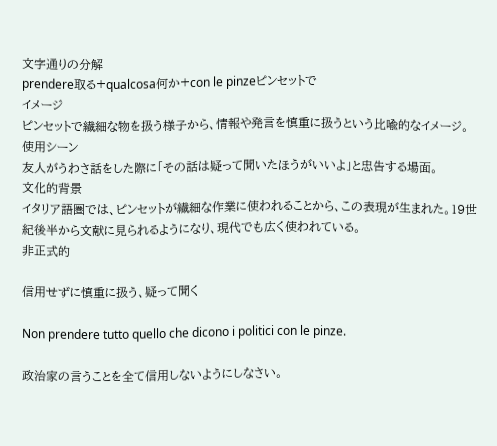文字通りの分解
prendere取る+qualcosa何か+con le pinzeピンセットで
イメージ
ピンセットで繊細な物を扱う様子から、情報や発言を慎重に扱うという比喩的なイメージ。
使用シーン
友人がうわさ話をした際に「その話は疑って聞いたほうがいいよ」と忠告する場面。
文化的背景
イタリア語圏では、ピンセットが繊細な作業に使われることから、この表現が生まれた。19世紀後半から文献に見られるようになり、現代でも広く使われている。
非正式的

信用せずに慎重に扱う、疑って聞く

Non prendere tutto quello che dicono i politici con le pinze.

政治家の言うことを全て信用しないようにしなさい。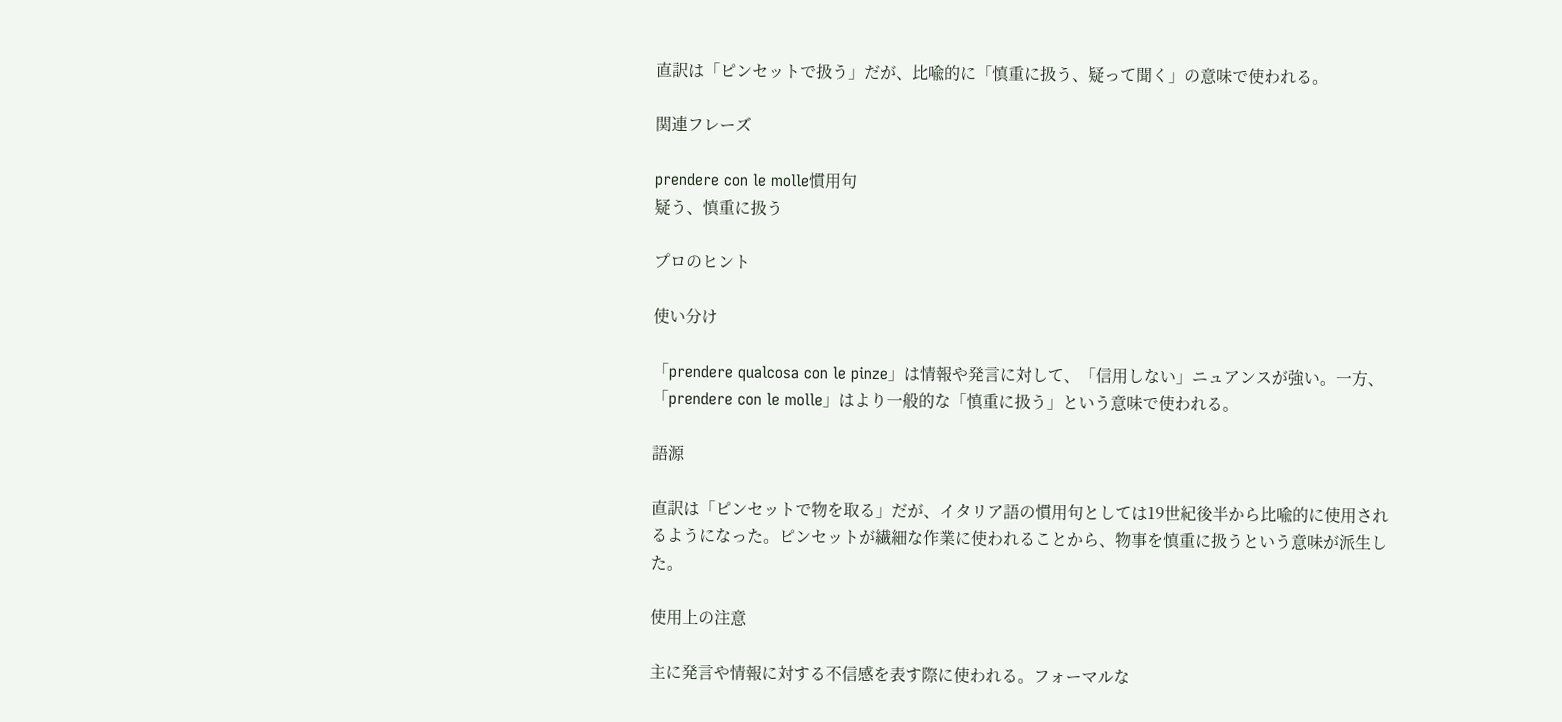直訳は「ピンセットで扱う」だが、比喩的に「慎重に扱う、疑って聞く」の意味で使われる。

関連フレーズ

prendere con le molle慣用句
疑う、慎重に扱う

プロのヒント

使い分け

「prendere qualcosa con le pinze」は情報や発言に対して、「信用しない」ニュアンスが強い。一方、「prendere con le molle」はより一般的な「慎重に扱う」という意味で使われる。

語源

直訳は「ピンセットで物を取る」だが、イタリア語の慣用句としては19世紀後半から比喩的に使用されるようになった。ピンセットが繊細な作業に使われることから、物事を慎重に扱うという意味が派生した。

使用上の注意

主に発言や情報に対する不信感を表す際に使われる。フォーマルな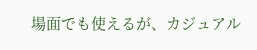場面でも使えるが、カジュアル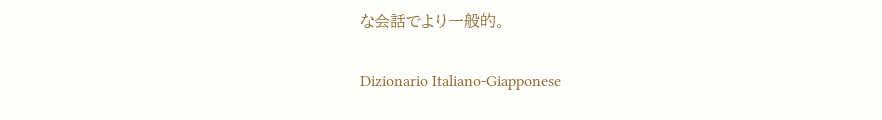な会話でより一般的。

Dizionario Italiano-Giapponese